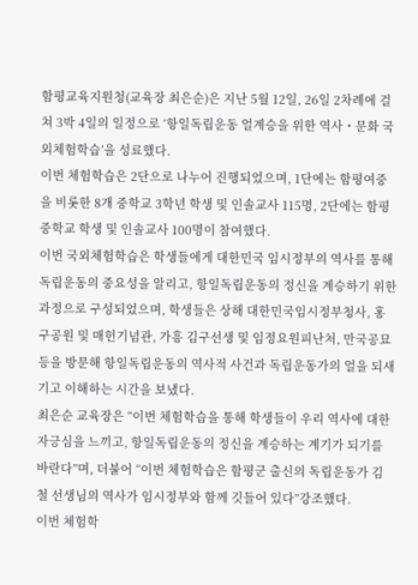함평교육지원청(교육장 최은순)은 지난 5월 12일, 26일 2차례에 걸쳐 3박 4일의 일정으로 ‘항일독립운동 얼계승을 위한 역사・문화 국외체험학습’을 성료했다.
이번 체험학습은 2단으로 나누어 진행되었으며, 1단에는 함평여중을 비롯한 8개 중학교 3학년 학생 및 인솔교사 115명, 2단에는 함평중학교 학생 및 인솔교사 100명이 참여했다.
이번 국외체험학습은 학생들에게 대한민국 임시정부의 역사를 통해 독립운동의 중요성을 알리고, 항일독립운동의 정신을 계승하기 위한 과정으로 구성되었으며, 학생들은 상해 대한민국임시정부청사, 홍구공원 및 매헌기념관, 가흥 김구선생 및 임정요원피난처, 만국공묘 등을 방문해 항일독립운동의 역사적 사건과 독립운동가의 얼을 되새기고 이해하는 시간을 보냈다.
최은순 교육장은 “이번 체험학습을 통해 학생들이 우리 역사에 대한 자긍심을 느끼고, 항일독립운동의 정신을 계승하는 계기가 되기를 바란다”며, 더불어 “이번 체험학습은 함평군 출신의 독립운동가 김철 선생님의 역사가 임시정부와 함께 깃들어 있다”강조했다.
이번 체험학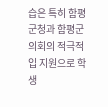습은 특히 함평군청과 함평군의회의 적극적입 지원으로 학생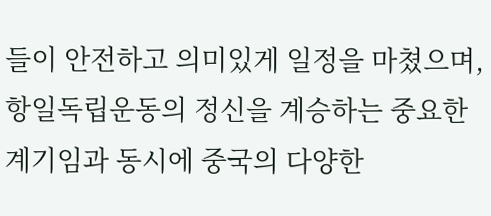들이 안전하고 의미있게 일정을 마쳤으며, 항일독립운동의 정신을 계승하는 중요한 계기임과 동시에 중국의 다양한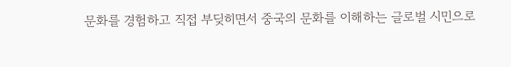문화를 경험하고 직접 부딪히면서 중국의 문화를 이해하는 글로벌 시민으로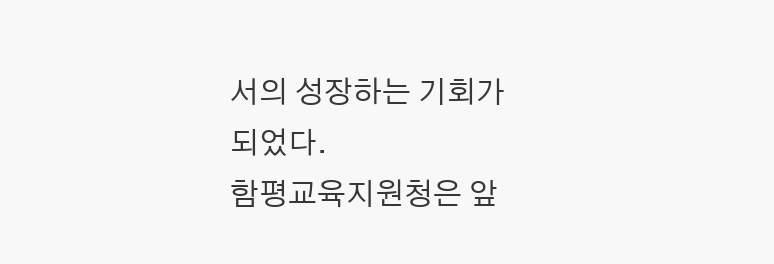서의 성장하는 기회가 되었다.
함평교육지원청은 앞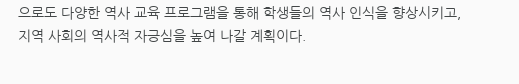으로도 다양한 역사 교육 프로그램을 통해 학생들의 역사 인식을 향상시키고, 지역 사회의 역사적 자긍심을 높여 나갈 계획이다.